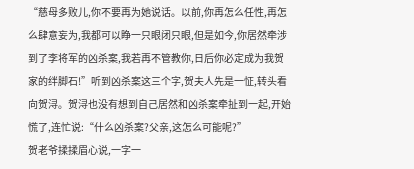“慈母多败儿,你不要再为她说话。以前,你再怎么任性,再怎么肆意妄为,我都可以睁一只眼闭只眼,但是如今,你居然牵涉到了李将军的凶杀案,我若再不管教你,日后你必定成为我贺家的绊脚石!”听到凶杀案这三个字,贺夫人先是一怔,转头看向贺浔。贺浔也没有想到自己居然和凶杀案牵扯到一起,开始慌了,连忙说:“什么凶杀案?父亲,这怎么可能呢?”
贺老爷揉揉眉心说,一字一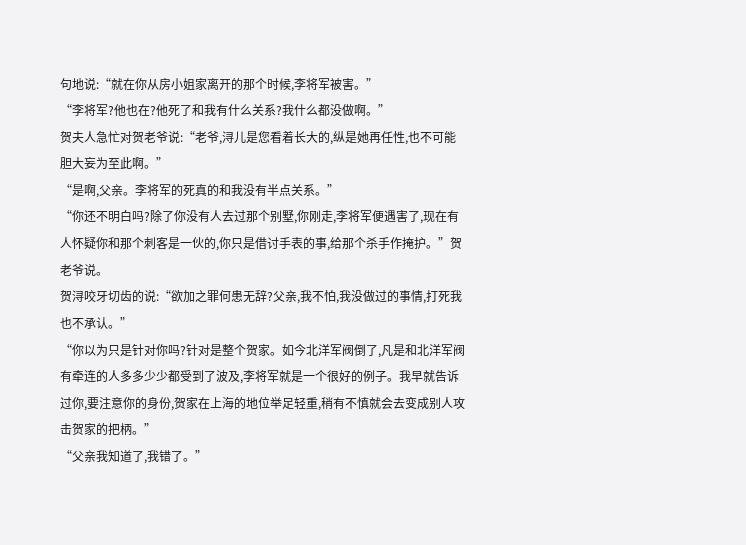句地说:“就在你从房小姐家离开的那个时候,李将军被害。”
“李将军?他也在?他死了和我有什么关系?我什么都没做啊。”
贺夫人急忙对贺老爷说:“老爷,浔儿是您看着长大的,纵是她再任性,也不可能胆大妄为至此啊。”
“是啊,父亲。李将军的死真的和我没有半点关系。”
“你还不明白吗?除了你没有人去过那个别墅,你刚走,李将军便遇害了,现在有人怀疑你和那个刺客是一伙的,你只是借讨手表的事,给那个杀手作掩护。”贺老爷说。
贺浔咬牙切齿的说:“欲加之罪何患无辞?父亲,我不怕,我没做过的事情,打死我也不承认。”
“你以为只是针对你吗?针对是整个贺家。如今北洋军阀倒了,凡是和北洋军阀有牵连的人多多少少都受到了波及,李将军就是一个很好的例子。我早就告诉过你,要注意你的身份,贺家在上海的地位举足轻重,稍有不慎就会去变成别人攻击贺家的把柄。”
“父亲我知道了,我错了。”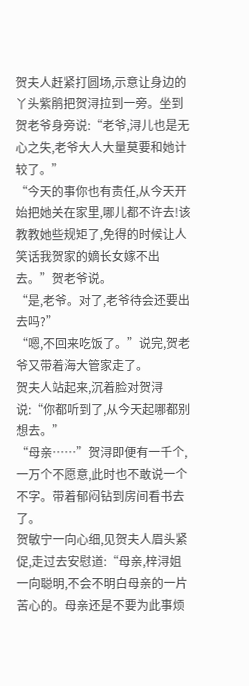贺夫人赶紧打圆场,示意让身边的丫头紫鹃把贺浔拉到一旁。坐到贺老爷身旁说:“老爷,浔儿也是无心之失,老爷大人大量莫要和她计较了。”
“今天的事你也有责任,从今天开始把她关在家里,哪儿都不许去!该教教她些规矩了,免得的时候让人笑话我贺家的嫡长女嫁不出去。”贺老爷说。
“是,老爷。对了,老爷待会还要出去吗?”
“嗯,不回来吃饭了。”说完,贺老爷又带着海大管家走了。
贺夫人站起来,沉着脸对贺浔说:“你都听到了,从今天起哪都别想去。”
“母亲……”贺浔即便有一千个,一万个不愿意,此时也不敢说一个不字。带着郁闷钻到房间看书去了。
贺敏宁一向心细,见贺夫人眉头紧促,走过去安慰道:“母亲,梓浔姐一向聪明,不会不明白母亲的一片苦心的。母亲还是不要为此事烦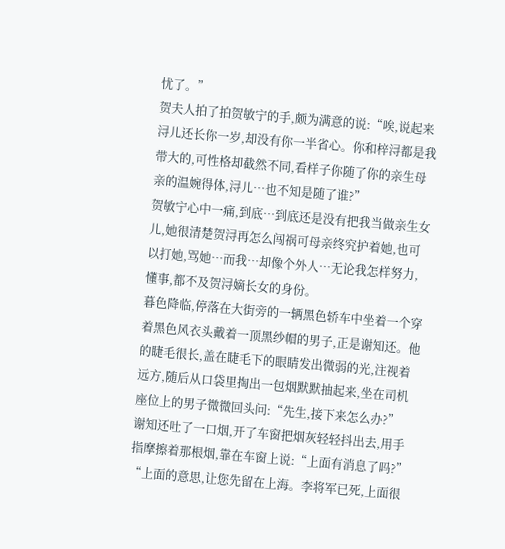忧了。”
贺夫人拍了拍贺敏宁的手,颇为满意的说:“唉,说起来浔儿还长你一岁,却没有你一半省心。你和梓浔都是我带大的,可性格却截然不同,看样子你随了你的亲生母亲的温婉得体,浔儿…也不知是随了谁?”
贺敏宁心中一痛,到底…到底还是没有把我当做亲生女儿,她很清楚贺浔再怎么闯祸可母亲终究护着她,也可以打她,骂她…而我…却像个外人…无论我怎样努力,懂事,都不及贺浔嫡长女的身份。
暮色降临,停落在大街旁的一辆黑色轿车中坐着一个穿着黑色风衣头戴着一顶黑纱帽的男子,正是谢知还。他的睫毛很长,盖在睫毛下的眼睛发出微弱的光,注视着远方,随后从口袋里掏出一包烟默默抽起来,坐在司机座位上的男子微微回头问:“先生,接下来怎么办?”
谢知还吐了一口烟,开了车窗把烟灰轻轻抖出去,用手指摩擦着那根烟,靠在车窗上说:“上面有消息了吗?”
“上面的意思,让您先留在上海。李将军已死,上面很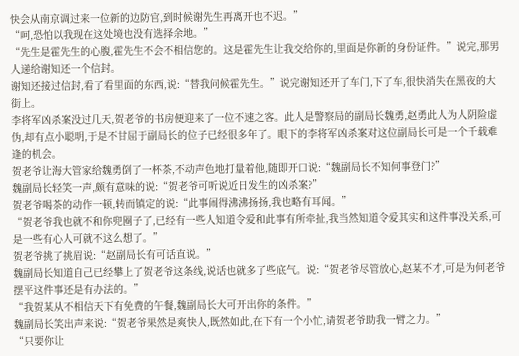快会从南京调过来一位新的边防官,到时候谢先生再离开也不迟。”
“呵,恐怕以我现在这处境也没有选择余地。”
“先生是霍先生的心腹,霍先生不会不相信您的。这是霍先生让我交给你的,里面是你新的身份证件。”说完,那男人递给谢知还一个信封。
谢知还接过信封,看了看里面的东西,说:“替我问候霍先生。”说完谢知还开了车门,下了车,很快消失在黑夜的大街上。
李将军凶杀案没过几天,贺老爷的书房便迎来了一位不速之客。此人是警察局的副局长魏勇,赵勇此人为人阴险虚伪,却有点小聪明,于是不甘屈于副局长的位子已经很多年了。眼下的李将军凶杀案对这位副局长可是一个千载难逢的机会。
贺老爷让海大管家给魏勇倒了一杯茶,不动声色地打量着他,随即开口说:“魏副局长不知何事登门?”
魏副局长轻笑一声,颇有意味的说:“贺老爷可听说近日发生的凶杀案?”
贺老爷喝茶的动作一顿,转而镇定的说:“此事闹得沸沸扬扬,我也略有耳闻。”
“贺老爷我也就不和你兜圈子了,已经有一些人知道令爱和此事有所牵扯,我当然知道令爱其实和这件事没关系,可是一些有心人可就不这么想了。”
贺老爷挑了挑眉说:“赵副局长有可话直说。”
魏副局长知道自己已经攀上了贺老爷这条线,说话也就多了些底气。说:“贺老爷尽管放心,赵某不才,可是为何老爷摆平这件事还是有办法的。”
“我贺某从不相信天下有免费的午餐,魏副局长大可开出你的条件。”
魏副局长笑出声来说:“贺老爷果然是爽快人,既然如此,在下有一个小忙,请贺老爷助我一臂之力。”
“只要你让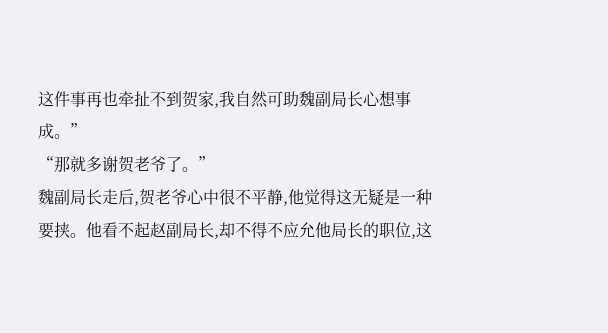这件事再也牵扯不到贺家,我自然可助魏副局长心想事成。”
“那就多谢贺老爷了。”
魏副局长走后,贺老爷心中很不平静,他觉得这无疑是一种要挟。他看不起赵副局长,却不得不应允他局长的职位,这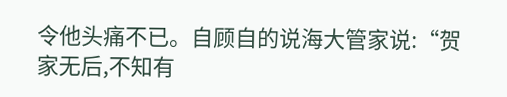令他头痛不已。自顾自的说海大管家说:“贺家无后,不知有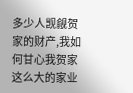多少人觊觎贺家的财产,我如何甘心我贺家这么大的家业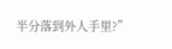半分落到外人手里?”